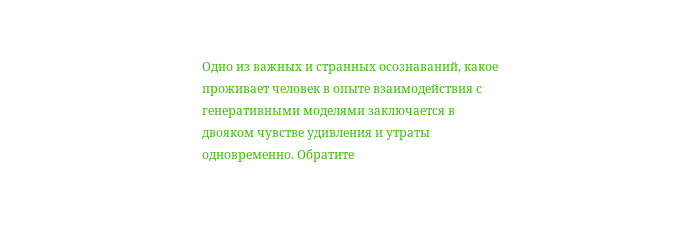Одно из важных и странных осознаваний, какое проживает человек в опыте взаимодействия с генеративными моделями заключается в двояком чувстве удивления и утраты одновременно. Обратите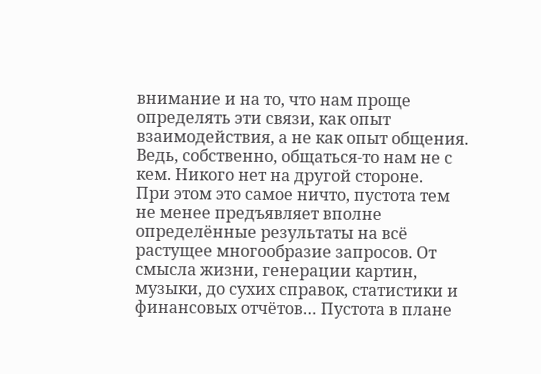внимание и на то, что нам проще определять эти связи, как опыт взаимодействия, а не как опыт общения. Ведь, собственно, общаться-то нам не с кем. Никого нет на другой стороне.
При этом это самое ничто, пустота тем не менее предъявляет вполне определённые результаты на всё растущее многообразие запросов. От смысла жизни, генерации картин, музыки, до сухих справок, статистики и финансовых отчётов… Пустота в плане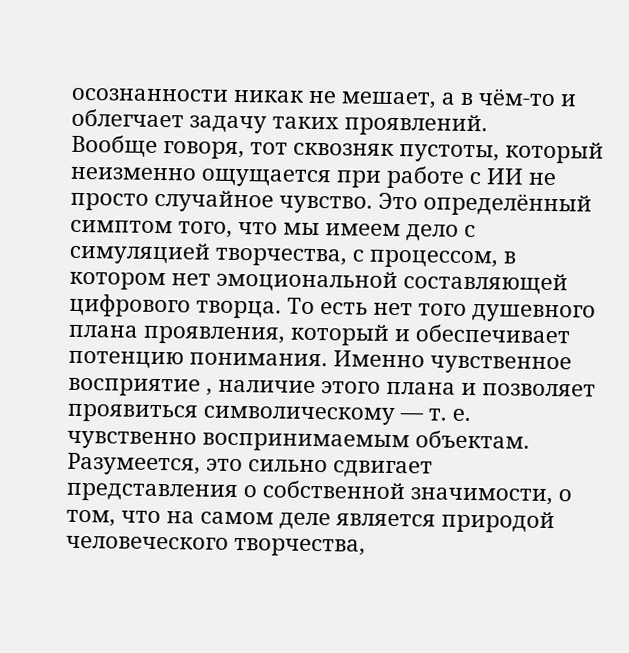осознанности никак не мешает, а в чём-то и облегчает задачу таких проявлений.
Вообще говоря, тот сквозняк пустоты, который неизменно ощущается при работе с ИИ не просто случайное чувство. Это определённый симптом того, что мы имеем дело с симуляцией творчества, с процессом, в котором нет эмоциональной составляющей цифрового творца. То есть нет того душевного плана проявления, который и обеспечивает потенцию понимания. Именно чувственное восприятие , наличие этого плана и позволяет проявиться символическому — т. е. чувственно воспринимаемым объектам.
Разумеется, это сильно сдвигает представления о собственной значимости, о том, что на самом деле является природой человеческого творчества,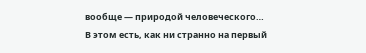вообще — природой человеческого…
В этом есть, как ни странно на первый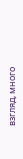взгляд, много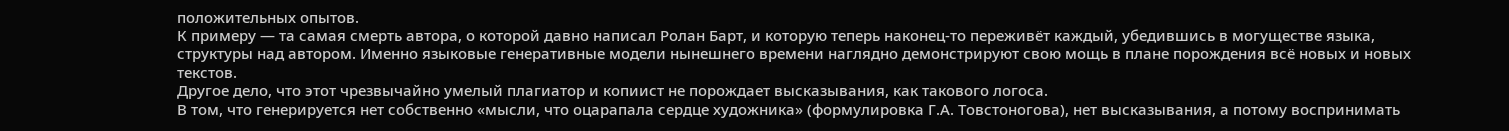положительных опытов.
К примеру — та самая смерть автора, о которой давно написал Ролан Барт, и которую теперь наконец-то переживёт каждый, убедившись в могуществе языка, структуры над автором. Именно языковые генеративные модели нынешнего времени наглядно демонстрируют свою мощь в плане порождения всё новых и новых текстов.
Другое дело, что этот чрезвычайно умелый плагиатор и копиист не порождает высказывания, как такового логоса.
В том, что генерируется нет собственно «мысли, что оцарапала сердце художника» (формулировка Г.А. Товстоногова), нет высказывания, а потому воспринимать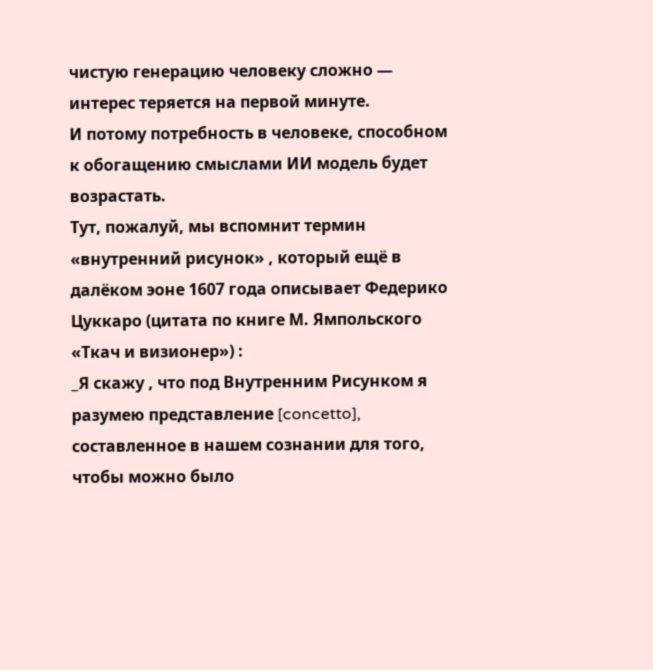чистую генерацию человеку сложно — интерес теряется на первой минуте.
И потому потребность в человеке, способном к обогащению смыслами ИИ модель будет возрастать.
Тут, пожалуй, мы вспомнит термин «внутренний рисунок» , который ещё в далёком эоне 1607 года описывает Федерико Цуккаро (цитата по книге М. Ямпольского «Ткач и визионер») :
_Я скажу , что под Внутренним Рисунком я разумею представление [concetto], составленное в нашем сознании для того, чтобы можно было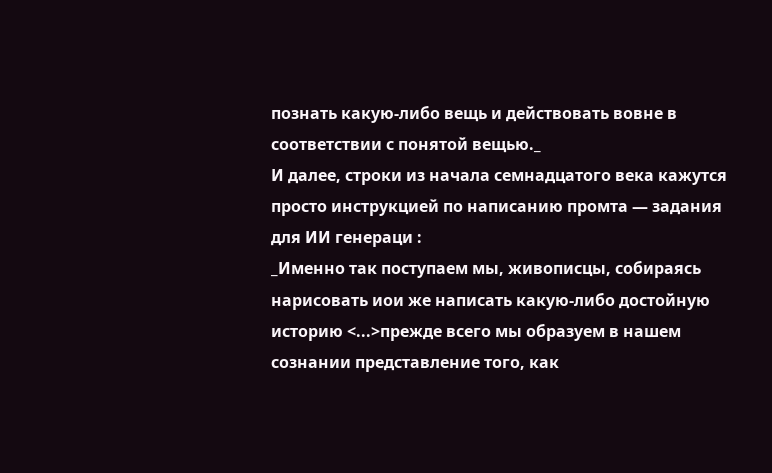познать какую-либо вещь и действовать вовне в соответствии с понятой вещью._
И далее, строки из начала семнадцатого века кажутся просто инструкцией по написанию промта — задания для ИИ генераци :
_Именно так поступаем мы, живописцы, собираясь нарисовать иои же написать какую-либо достойную историю <...>прежде всего мы образуем в нашем сознании представление того, как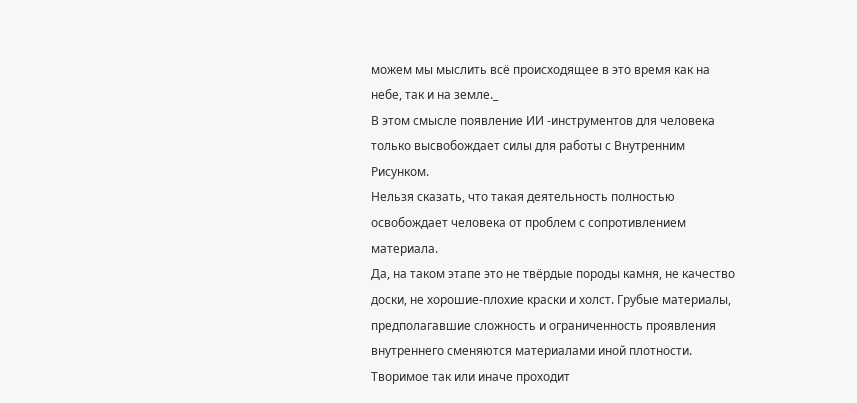можем мы мыслить всё происходящее в это время как на небе, так и на земле._
В этом смысле появление ИИ -инструментов для человека только высвобождает силы для работы с Внутренним Рисунком.
Нельзя сказать, что такая деятельность полностью освобождает человека от проблем с сопротивлением материала.
Да, на таком этапе это не твёрдые породы камня, не качество доски, не хорошие-плохие краски и холст. Грубые материалы, предполагавшие сложность и ограниченность проявления внутреннего сменяются материалами иной плотности. Творимое так или иначе проходит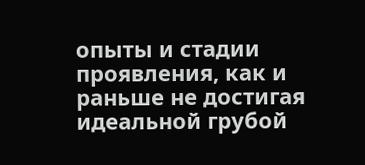опыты и стадии проявления, как и раньше не достигая идеальной грубой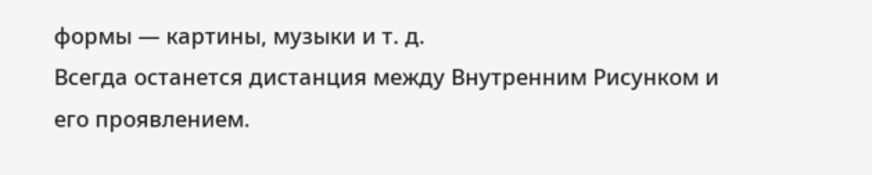формы — картины, музыки и т. д.
Всегда останется дистанция между Внутренним Рисунком и его проявлением.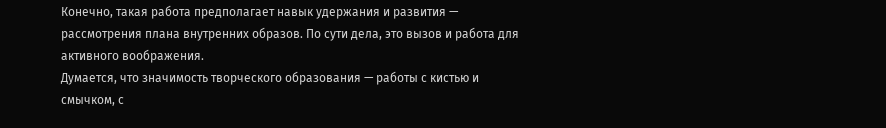Конечно, такая работа предполагает навык удержания и развития — рассмотрения плана внутренних образов. По сути дела, это вызов и работа для активного воображения.
Думается, что значимость творческого образования — работы с кистью и смычком, с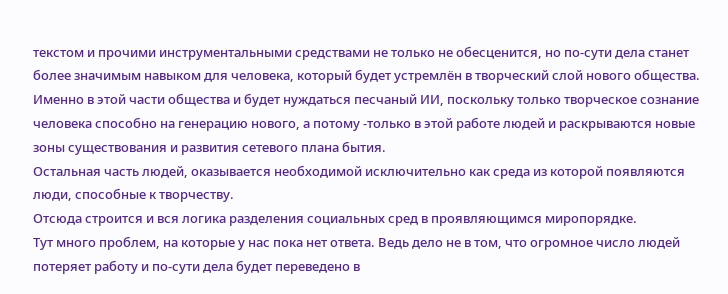текстом и прочими инструментальными средствами не только не обесценится, но по-сути дела станет более значимым навыком для человека, который будет устремлён в творческий слой нового общества.
Именно в этой части общества и будет нуждаться песчаный ИИ, поскольку только творческое сознание человека способно на генерацию нового, а потому -только в этой работе людей и раскрываются новые зоны существования и развития сетевого плана бытия.
Остальная часть людей, оказывается необходимой исключительно как среда из которой появляются люди, способные к творчеству.
Отсюда строится и вся логика разделения социальных сред в проявляющимся миропорядке.
Тут много проблем, на которые у нас пока нет ответа. Ведь дело не в том, что огромное число людей потеряет работу и по-сути дела будет переведено в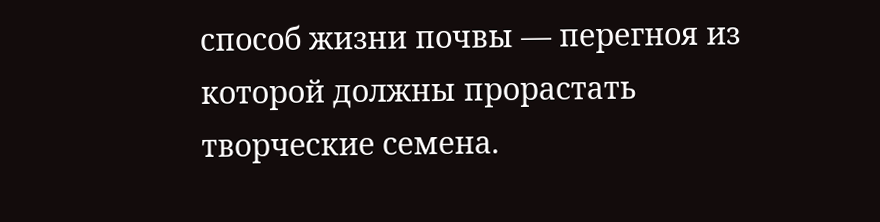способ жизни почвы — перегноя из которой должны прорастать творческие семена.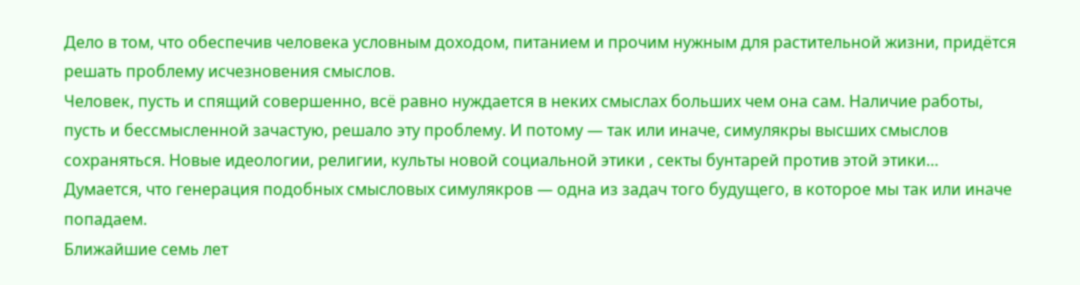Дело в том, что обеспечив человека условным доходом, питанием и прочим нужным для растительной жизни, придётся решать проблему исчезновения смыслов.
Человек, пусть и спящий совершенно, всё равно нуждается в неких смыслах больших чем она сам. Наличие работы, пусть и бессмысленной зачастую, решало эту проблему. И потому — так или иначе, симулякры высших смыслов сохраняться. Новые идеологии, религии, культы новой социальной этики , секты бунтарей против этой этики…
Думается, что генерация подобных смысловых симулякров — одна из задач того будущего, в которое мы так или иначе попадаем.
Ближайшие семь лет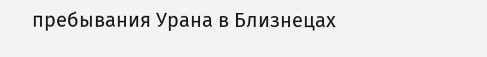пребывания Урана в Близнецах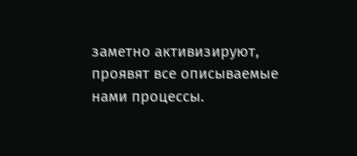заметно активизируют, проявят все описываемые нами процессы.